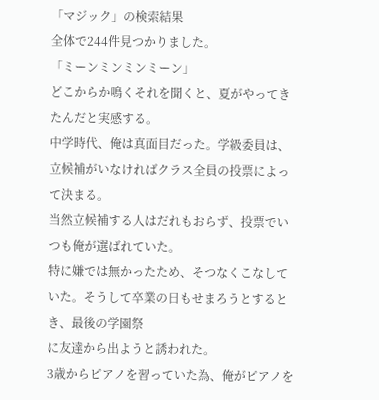「マジック」の検索結果
全体で244件見つかりました。
「ミーンミンミンミーン」
どこからか鳴くそれを聞くと、夏がやってきたんだと実感する。
中学時代、俺は真面目だった。学級委員は、立候補がいなければクラス全員の投票によって決まる。
当然立候補する人はだれもおらず、投票でいつも俺が選ばれていた。
特に嫌では無かったため、そつなくこなしていた。そうして卒業の日もせまろうとするとき、最後の学園祭
に友達から出ようと誘われた。
3歳からピアノを習っていた為、俺がピアノを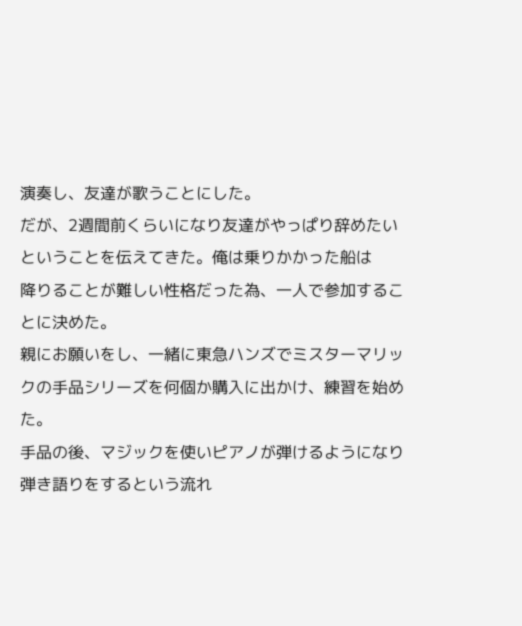演奏し、友達が歌うことにした。
だが、2週間前くらいになり友達がやっぱり辞めたいということを伝えてきた。俺は乗りかかった船は
降りることが難しい性格だった為、一人で参加することに決めた。
親にお願いをし、一緒に東急ハンズでミスターマリックの手品シリーズを何個か購入に出かけ、練習を始めた。
手品の後、マジックを使いピアノが弾けるようになり弾き語りをするという流れ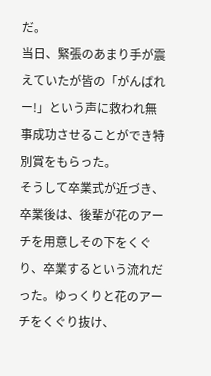だ。
当日、緊張のあまり手が震えていたが皆の「がんばれー!」という声に救われ無事成功させることができ特別賞をもらった。
そうして卒業式が近づき、卒業後は、後輩が花のアーチを用意しその下をくぐり、卒業するという流れだった。ゆっくりと花のアーチをくぐり抜け、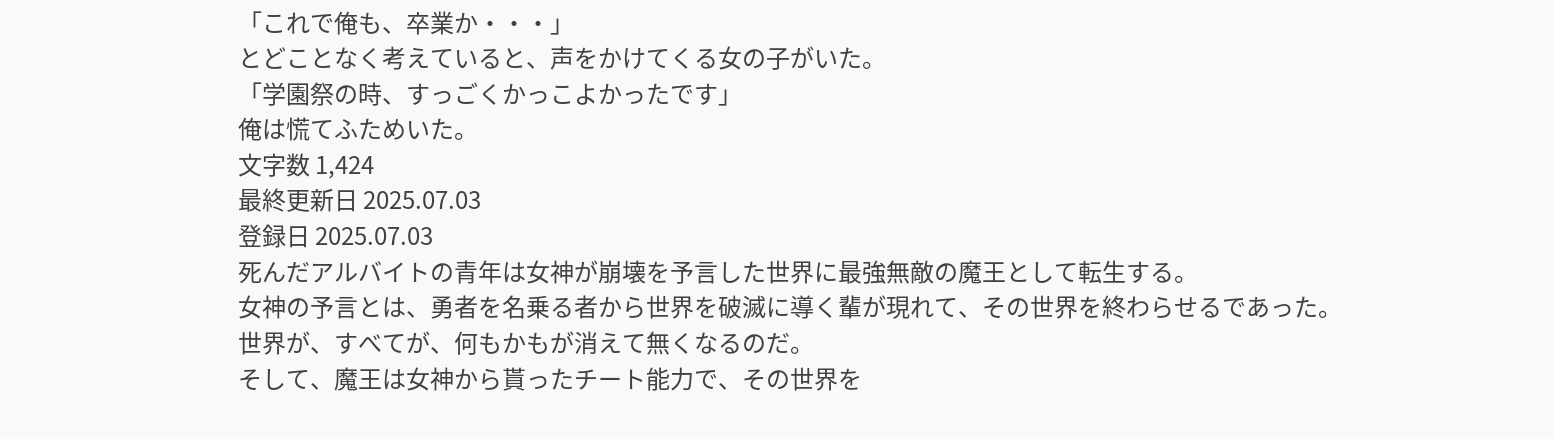「これで俺も、卒業か・・・」
とどことなく考えていると、声をかけてくる女の子がいた。
「学園祭の時、すっごくかっこよかったです」
俺は慌てふためいた。
文字数 1,424
最終更新日 2025.07.03
登録日 2025.07.03
死んだアルバイトの青年は女神が崩壊を予言した世界に最強無敵の魔王として転生する。
女神の予言とは、勇者を名乗る者から世界を破滅に導く輩が現れて、その世界を終わらせるであった。
世界が、すべてが、何もかもが消えて無くなるのだ。
そして、魔王は女神から貰ったチート能力で、その世界を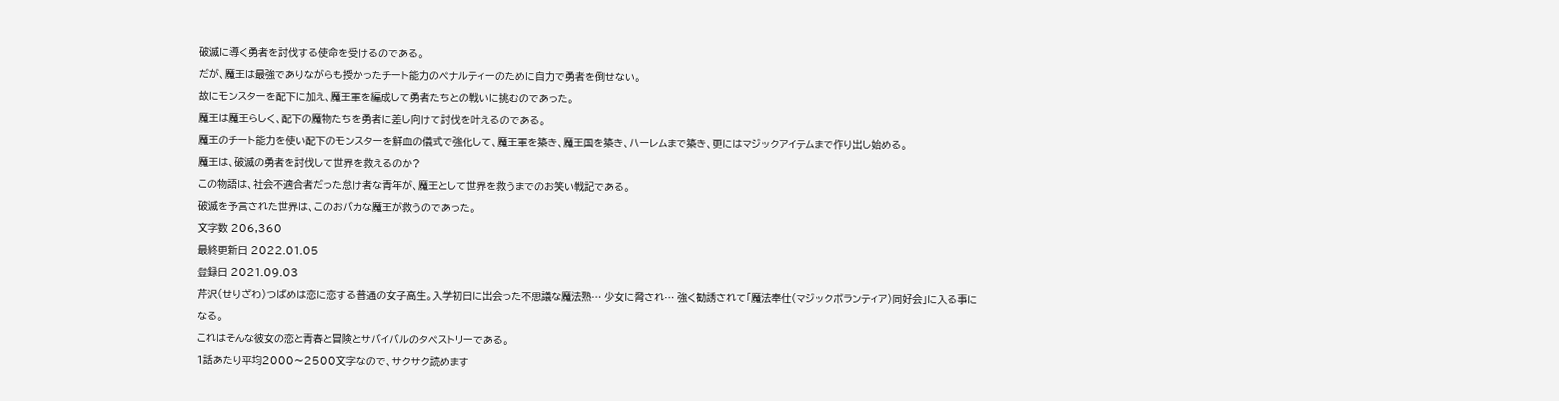破滅に導く勇者を討伐する使命を受けるのである。
だが、魔王は最強でありながらも授かったチート能力のペナルティーのために自力で勇者を倒せない。
故にモンスターを配下に加え、魔王軍を編成して勇者たちとの戦いに挑むのであった。
魔王は魔王らしく、配下の魔物たちを勇者に差し向けて討伐を叶えるのである。
魔王のチート能力を使い配下のモンスターを鮮血の儀式で強化して、魔王軍を築き、魔王国を築き、ハーレムまで築き、更にはマジックアイテムまで作り出し始める。
魔王は、破滅の勇者を討伐して世界を救えるのか?
この物語は、社会不適合者だった怠け者な青年が、魔王として世界を救うまでのお笑い戦記である。
破滅を予言された世界は、このおバカな魔王が救うのであった。
文字数 206,360
最終更新日 2022.01.05
登録日 2021.09.03
芹沢(せりざわ)つばめは恋に恋する普通の女子高生。入学初日に出会った不思議な魔法熟… 少女に脅され… 強く勧誘されて「魔法奉仕(マジックボランティア)同好会」に入る事になる。
これはそんな彼女の恋と青春と冒険とサバイバルのタペストリーである。
1話あたり平均2000〜2500文字なので、サクサク読めます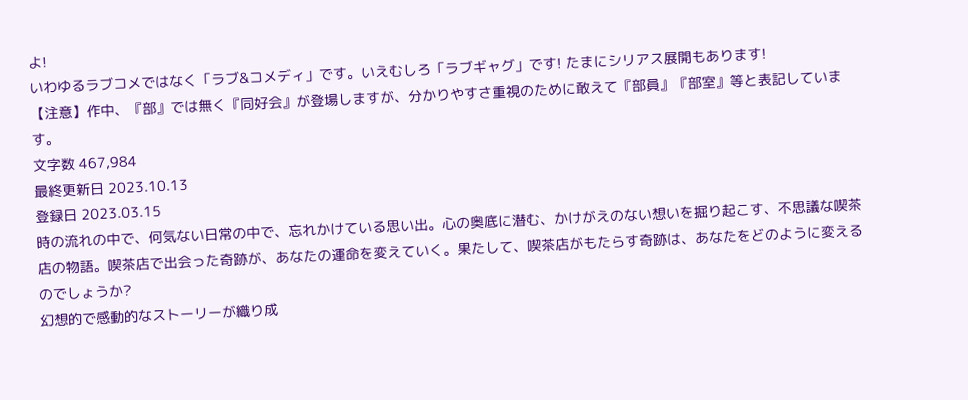よ!
いわゆるラブコメではなく「ラブ&コメディ」です。いえむしろ「ラブギャグ」です! たまにシリアス展開もあります!
【注意】作中、『部』では無く『同好会』が登場しますが、分かりやすさ重視のために敢えて『部員』『部室』等と表記しています。
文字数 467,984
最終更新日 2023.10.13
登録日 2023.03.15
時の流れの中で、何気ない日常の中で、忘れかけている思い出。心の奥底に潜む、かけがえのない想いを掘り起こす、不思議な喫茶店の物語。喫茶店で出会った奇跡が、あなたの運命を変えていく。果たして、喫茶店がもたらす奇跡は、あなたをどのように変えるのでしょうか?
幻想的で感動的なストーリーが織り成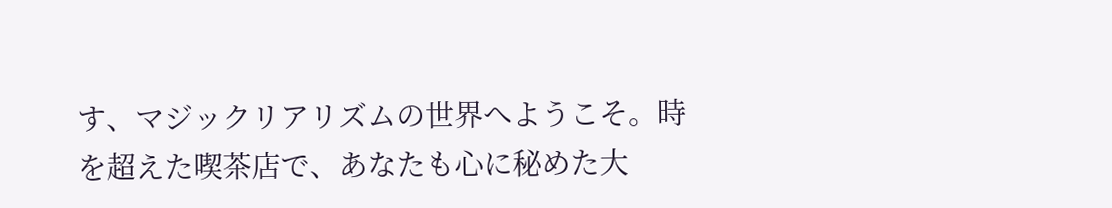す、マジックリアリズムの世界へようこそ。時を超えた喫茶店で、あなたも心に秘めた大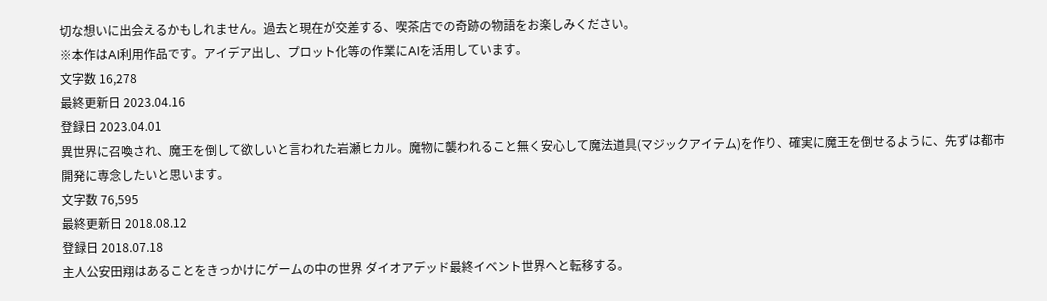切な想いに出会えるかもしれません。過去と現在が交差する、喫茶店での奇跡の物語をお楽しみください。
※本作はAI利用作品です。アイデア出し、プロット化等の作業にAIを活用しています。
文字数 16,278
最終更新日 2023.04.16
登録日 2023.04.01
異世界に召喚され、魔王を倒して欲しいと言われた岩瀬ヒカル。魔物に襲われること無く安心して魔法道具(マジックアイテム)を作り、確実に魔王を倒せるように、先ずは都市開発に専念したいと思います。
文字数 76,595
最終更新日 2018.08.12
登録日 2018.07.18
主人公安田翔はあることをきっかけにゲームの中の世界 ダイオアデッド最終イベント世界へと転移する。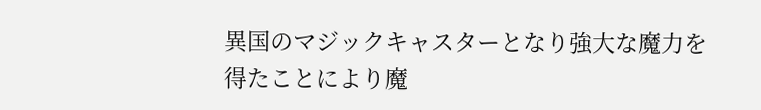異国のマジックキャスターとなり強大な魔力を得たことにより魔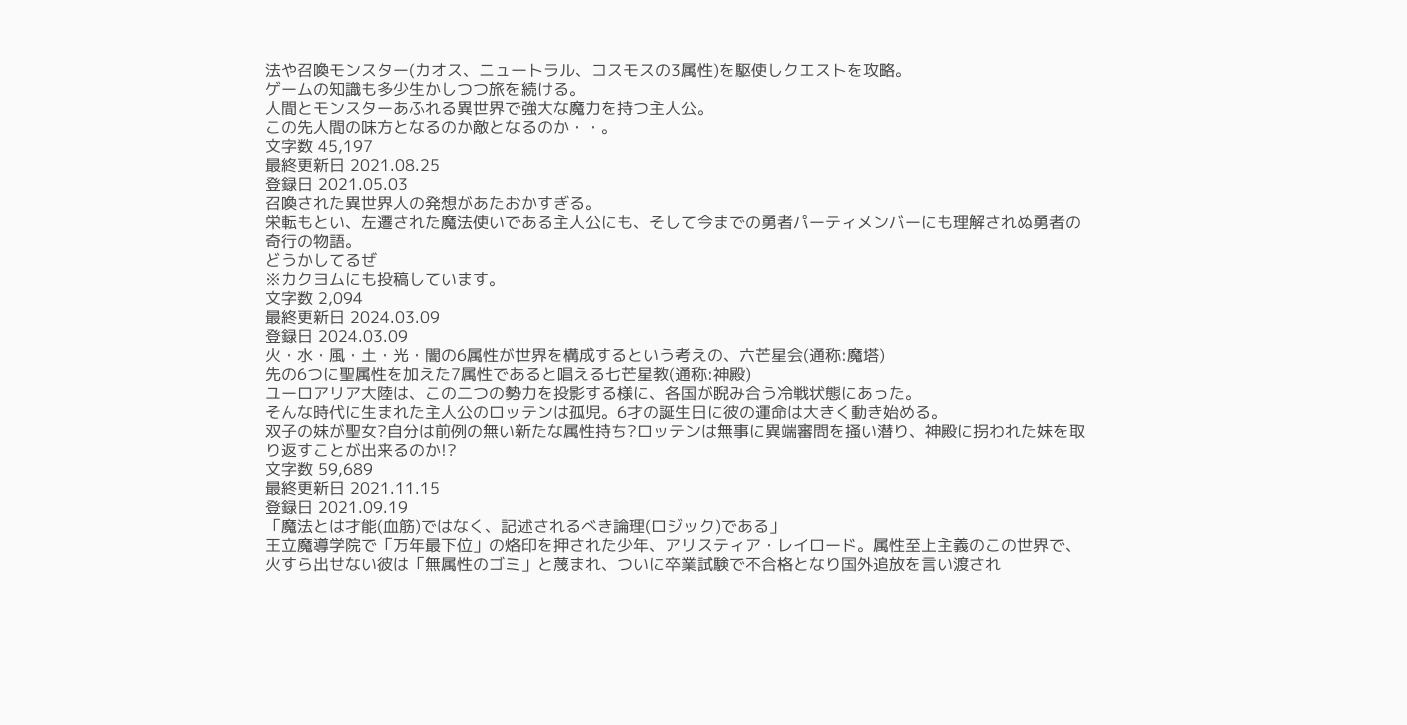法や召喚モンスター(カオス、ニュートラル、コスモスの3属性)を駆使しクエストを攻略。
ゲームの知識も多少生かしつつ旅を続ける。
人間とモンスターあふれる異世界で強大な魔力を持つ主人公。
この先人間の味方となるのか敵となるのか・・。
文字数 45,197
最終更新日 2021.08.25
登録日 2021.05.03
召喚された異世界人の発想があたおかすぎる。
栄転もとい、左遷された魔法使いである主人公にも、そして今までの勇者パーティメンバーにも理解されぬ勇者の奇行の物語。
どうかしてるぜ
※カクヨムにも投稿しています。
文字数 2,094
最終更新日 2024.03.09
登録日 2024.03.09
火・水・風・土・光・闇の6属性が世界を構成するという考えの、六芒星会(通称:魔塔)
先の6つに聖属性を加えた7属性であると唱える七芒星教(通称:神殿)
ユーロアリア大陸は、この二つの勢力を投影する様に、各国が睨み合う冷戦状態にあった。
そんな時代に生まれた主人公のロッテンは孤児。6才の誕生日に彼の運命は大きく動き始める。
双子の妹が聖女?自分は前例の無い新たな属性持ち?ロッテンは無事に異端審問を掻い潜り、神殿に拐われた妹を取り返すことが出来るのか!?
文字数 59,689
最終更新日 2021.11.15
登録日 2021.09.19
「魔法とは才能(血筋)ではなく、記述されるべき論理(ロジック)である」
王立魔導学院で「万年最下位」の烙印を押された少年、アリスティア・レイロード。属性至上主義のこの世界で、火すら出せない彼は「無属性のゴミ」と蔑まれ、ついに卒業試験で不合格となり国外追放を言い渡され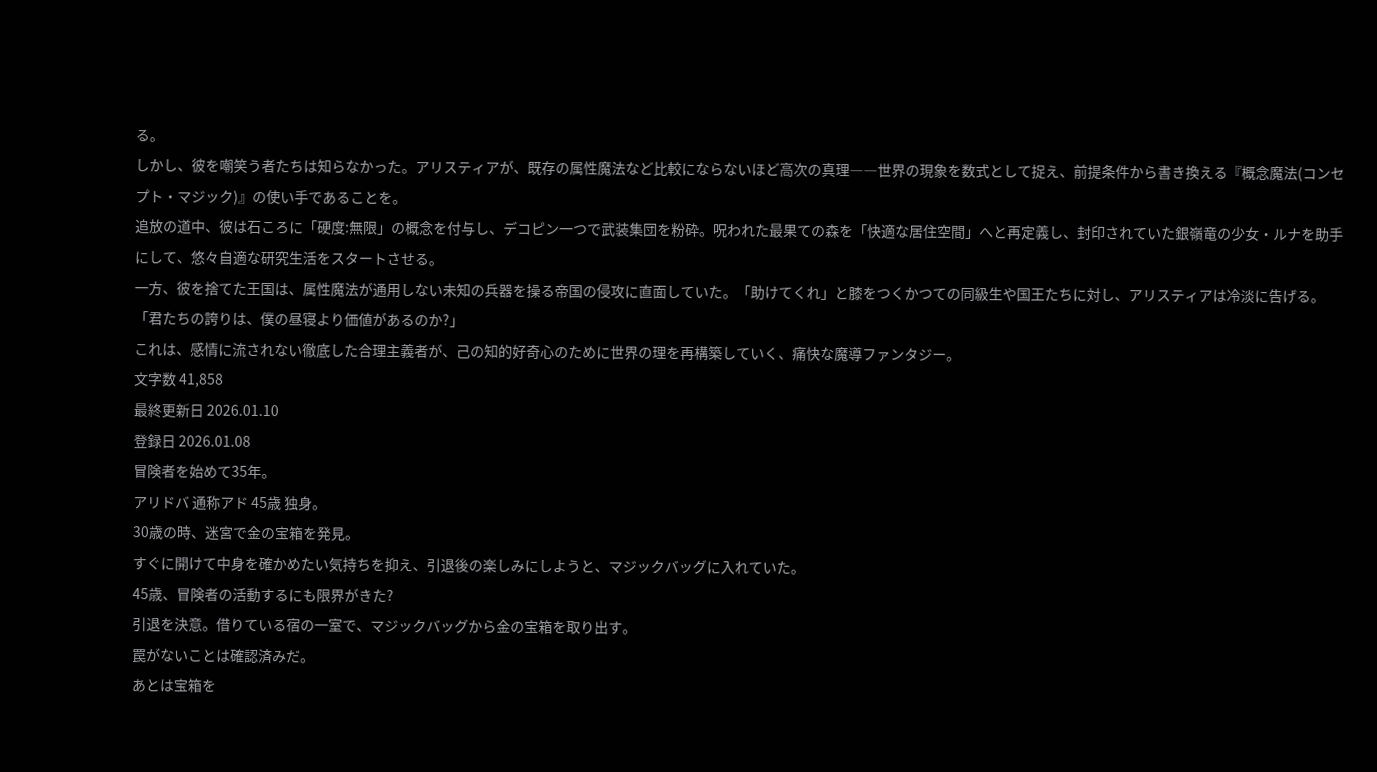る。
しかし、彼を嘲笑う者たちは知らなかった。アリスティアが、既存の属性魔法など比較にならないほど高次の真理――世界の現象を数式として捉え、前提条件から書き換える『概念魔法(コンセプト・マジック)』の使い手であることを。
追放の道中、彼は石ころに「硬度:無限」の概念を付与し、デコピン一つで武装集団を粉砕。呪われた最果ての森を「快適な居住空間」へと再定義し、封印されていた銀嶺竜の少女・ルナを助手にして、悠々自適な研究生活をスタートさせる。
一方、彼を捨てた王国は、属性魔法が通用しない未知の兵器を操る帝国の侵攻に直面していた。「助けてくれ」と膝をつくかつての同級生や国王たちに対し、アリスティアは冷淡に告げる。
「君たちの誇りは、僕の昼寝より価値があるのか?」
これは、感情に流されない徹底した合理主義者が、己の知的好奇心のために世界の理を再構築していく、痛快な魔導ファンタジー。
文字数 41,858
最終更新日 2026.01.10
登録日 2026.01.08
冒険者を始めて35年。
アリドバ 通称アド 45歳 独身。
30歳の時、迷宮で金の宝箱を発見。
すぐに開けて中身を確かめたい気持ちを抑え、引退後の楽しみにしようと、マジックバッグに入れていた。
45歳、冒険者の活動するにも限界がきた?
引退を決意。借りている宿の一室で、マジックバッグから金の宝箱を取り出す。
罠がないことは確認済みだ。
あとは宝箱を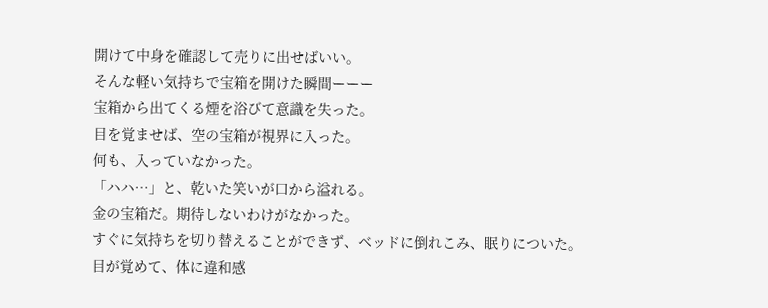開けて中身を確認して売りに出せばいい。
そんな軽い気持ちで宝箱を開けた瞬間ーーー
宝箱から出てくる煙を浴びて意識を失った。
目を覚ませば、空の宝箱が視界に入った。
何も、入っていなかった。
「ハハ…」と、乾いた笑いが口から溢れる。
金の宝箱だ。期待しないわけがなかった。
すぐに気持ちを切り替えることができず、ベッドに倒れこみ、眠りについた。
目が覚めて、体に違和感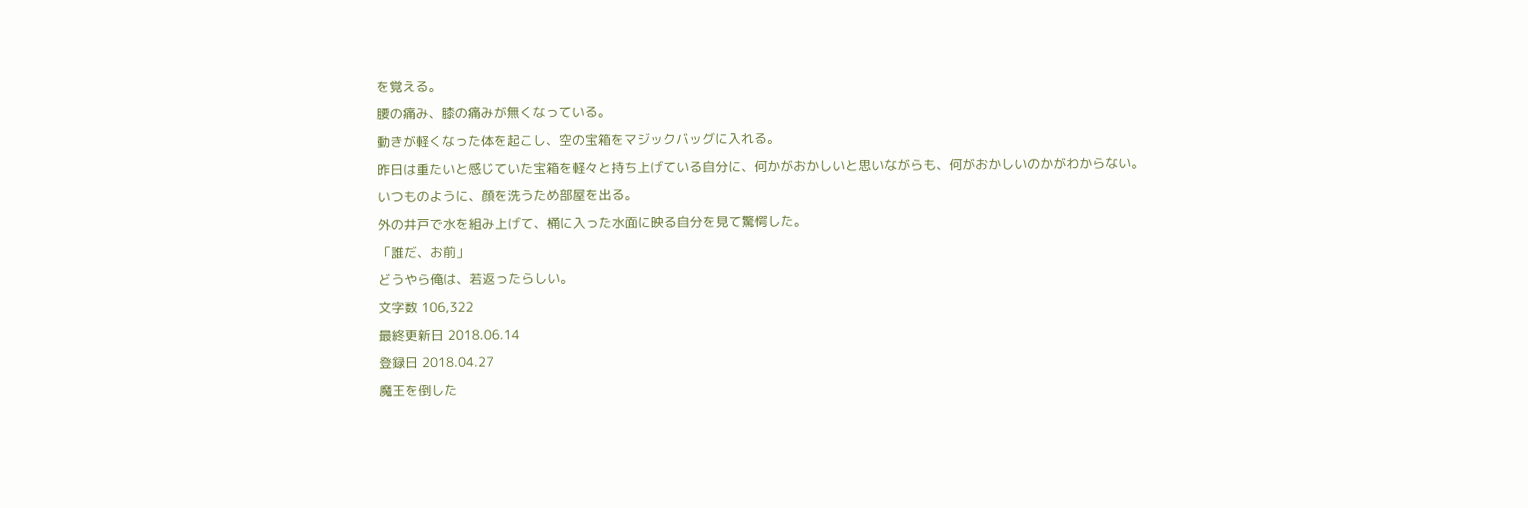を覚える。
腰の痛み、膝の痛みが無くなっている。
動きが軽くなった体を起こし、空の宝箱をマジックバッグに入れる。
昨日は重たいと感じていた宝箱を軽々と持ち上げている自分に、何かがおかしいと思いながらも、何がおかしいのかがわからない。
いつものように、顔を洗うため部屋を出る。
外の井戸で水を組み上げて、桶に入った水面に映る自分を見て驚愕した。
「誰だ、お前」
どうやら俺は、若返ったらしい。
文字数 106,322
最終更新日 2018.06.14
登録日 2018.04.27
魔王を倒した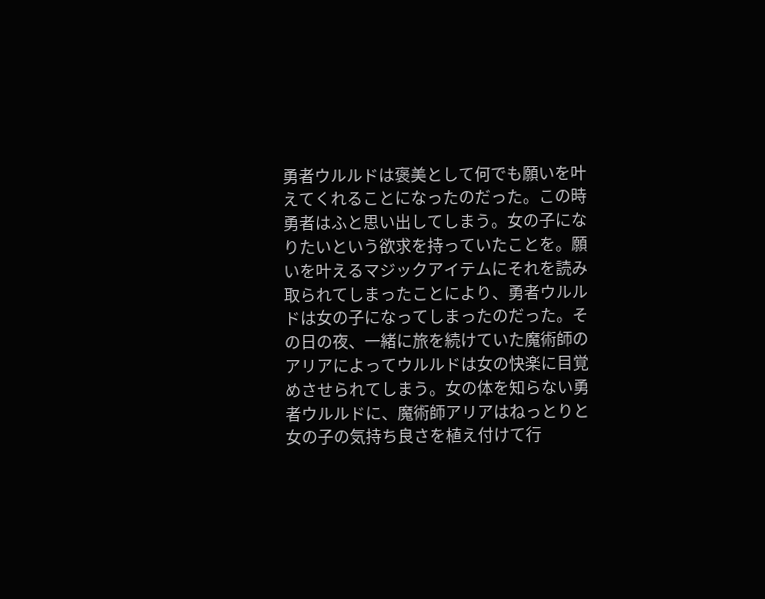勇者ウルルドは褒美として何でも願いを叶えてくれることになったのだった。この時勇者はふと思い出してしまう。女の子になりたいという欲求を持っていたことを。願いを叶えるマジックアイテムにそれを読み取られてしまったことにより、勇者ウルルドは女の子になってしまったのだった。その日の夜、一緒に旅を続けていた魔術師のアリアによってウルルドは女の快楽に目覚めさせられてしまう。女の体を知らない勇者ウルルドに、魔術師アリアはねっとりと女の子の気持ち良さを植え付けて行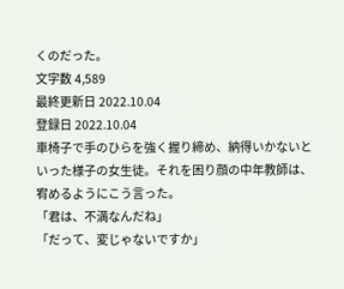くのだった。
文字数 4,589
最終更新日 2022.10.04
登録日 2022.10.04
車椅子で手のひらを強く握り締め、納得いかないといった様子の女生徒。それを困り顔の中年教師は、宥めるようにこう言った。
「君は、不満なんだね」
「だって、変じゃないですか」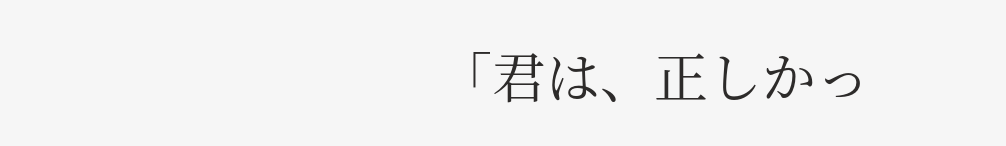「君は、正しかっ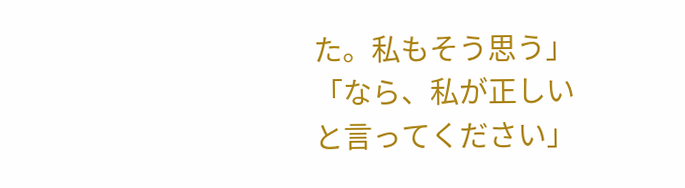た。私もそう思う」
「なら、私が正しいと言ってください」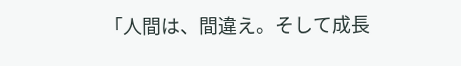「人間は、間違え。そして成長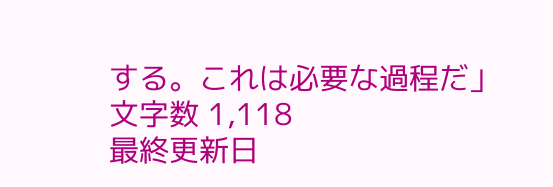する。これは必要な過程だ」
文字数 1,118
最終更新日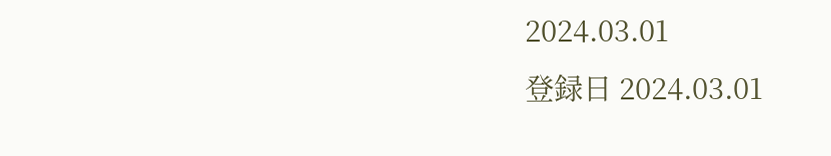2024.03.01
登録日 2024.03.01